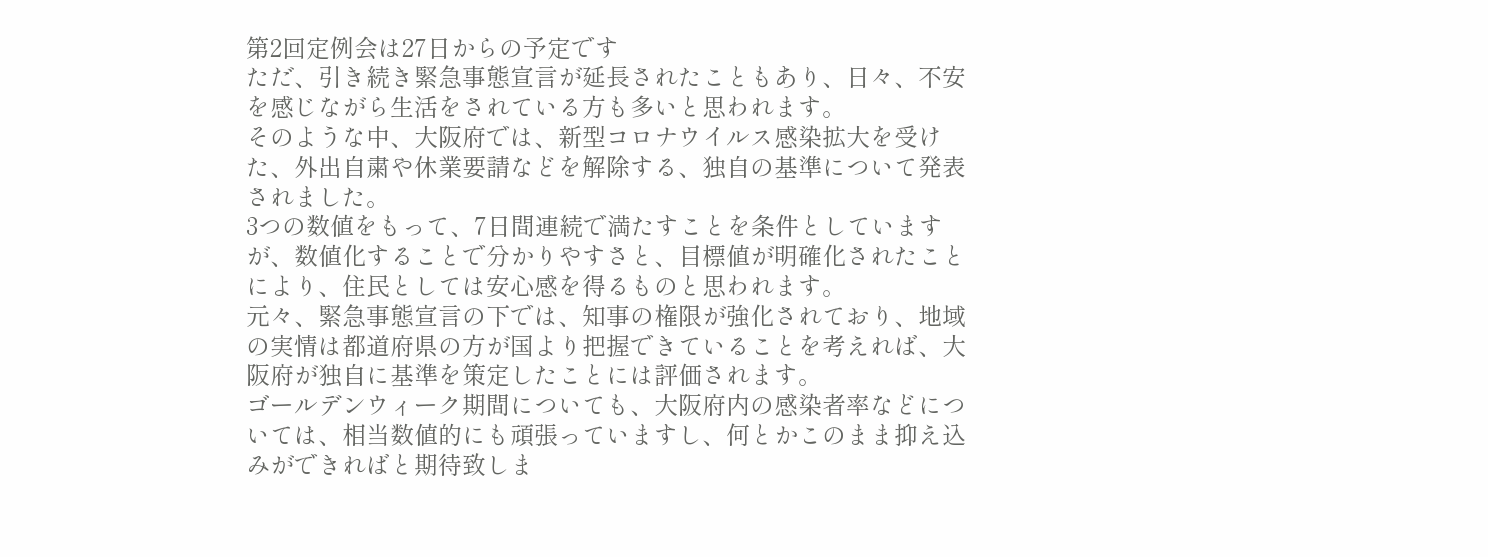第2回定例会は27日からの予定です
ただ、引き続き緊急事態宣言が延長されたこともあり、日々、不安を感じながら生活をされている方も多いと思われます。
そのような中、大阪府では、新型コロナウイルス感染拡大を受けた、外出自粛や休業要請などを解除する、独自の基準について発表されました。
3つの数値をもって、7日間連続で満たすことを条件としていますが、数値化することで分かりやすさと、目標値が明確化されたことにより、住民としては安心感を得るものと思われます。
元々、緊急事態宣言の下では、知事の権限が強化されており、地域の実情は都道府県の方が国より把握できていることを考えれば、大阪府が独自に基準を策定したことには評価されます。
ゴールデンウィーク期間についても、大阪府内の感染者率などについては、相当数値的にも頑張っていますし、何とかこのまま抑え込みができればと期待致しま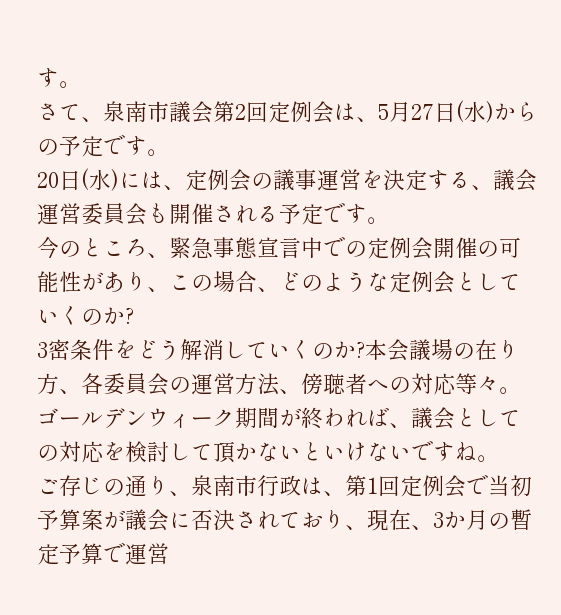す。
さて、泉南市議会第2回定例会は、5月27日(水)からの予定です。
20日(水)には、定例会の議事運営を決定する、議会運営委員会も開催される予定です。
今のところ、緊急事態宣言中での定例会開催の可能性があり、この場合、どのような定例会としていくのか?
3密条件をどう解消していくのか?本会議場の在り方、各委員会の運営方法、傍聴者への対応等々。ゴールデンウィーク期間が終われば、議会としての対応を検討して頂かないといけないですね。
ご存じの通り、泉南市行政は、第1回定例会で当初予算案が議会に否決されており、現在、3か月の暫定予算で運営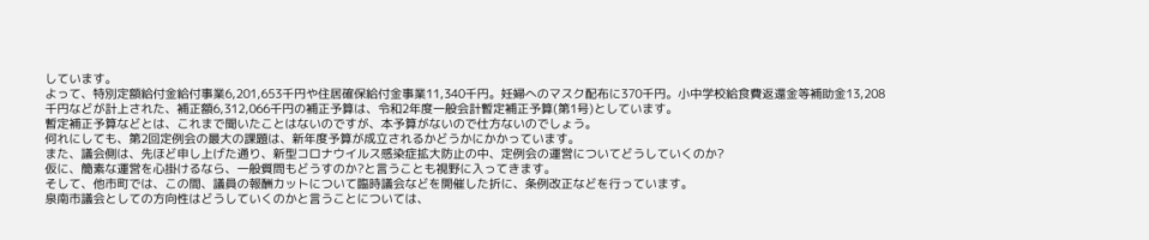しています。
よって、特別定額給付金給付事業6,201,653千円や住居確保給付金事業11,340千円。妊婦へのマスク配布に370千円。小中学校給食費返還金等補助金13,208千円などが計上された、補正額6,312,066千円の補正予算は、令和2年度一般会計暫定補正予算(第1号)としています。
暫定補正予算などとは、これまで聞いたことはないのですが、本予算がないので仕方ないのでしょう。
何れにしても、第2回定例会の最大の課題は、新年度予算が成立されるかどうかにかかっています。
また、議会側は、先ほど申し上げた通り、新型コロナウイルス感染症拡大防止の中、定例会の運営についてどうしていくのか?
仮に、簡素な運営を心掛けるなら、一般質問もどうすのか?と言うことも視野に入ってきます。
そして、他市町では、この間、議員の報酬カットについて臨時議会などを開催した折に、条例改正などを行っています。
泉南市議会としての方向性はどうしていくのかと言うことについては、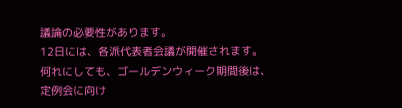議論の必要性があります。
12日には、各派代表者会議が開催されます。何れにしても、ゴールデンウィーク期間後は、定例会に向け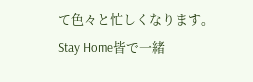て色々と忙しくなります。
Stay Home皆で一緒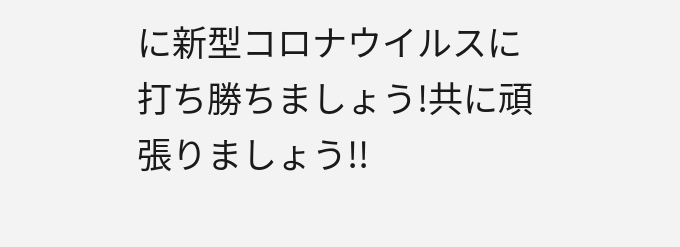に新型コロナウイルスに打ち勝ちましょう!共に頑張りましょう!!